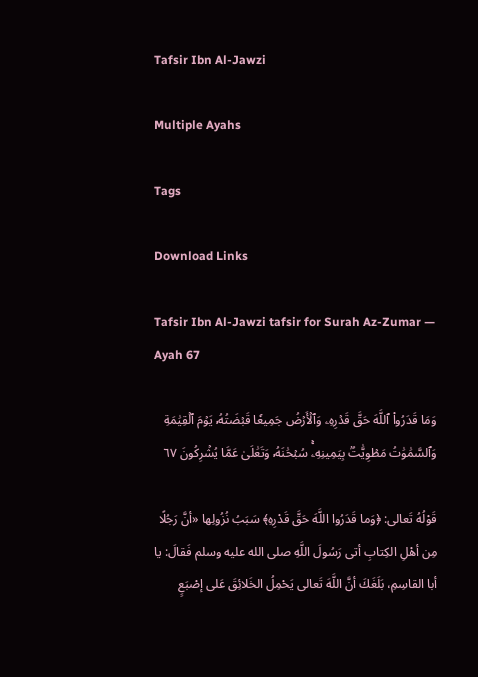Tafsir Ibn Al-Jawzi

Multiple Ayahs

Tags

Download Links

Tafsir Ibn Al-Jawzi tafsir for Surah Az-Zumar — Ayah 67

وَمَا قَدَرُواْ ٱللَّهَ حَقَّ قَدۡرِهِۦ وَٱلۡأَرۡضُ جَمِيعٗا قَبۡضَتُهُۥ يَوۡمَ ٱلۡقِيَٰمَةِ وَٱلسَّمَٰوَٰتُ مَطۡوِيَّٰتُۢ بِيَمِينِهِۦۚ سُبۡحَٰنَهُۥ وَتَعَٰلَىٰ عَمَّا يُشۡرِكُونَ ٦٧

قَوْلُهُ تَعالى: ﴿وَما قَدَرُوا اللَّهَ حَقَّ قَدْرِهِ﴾ سَبَبُ نُزُولِها «أنَّ رَجُلًا مِن أهْلِ الكِتابِ أتى رَسُولَ اللَّهِ صلى الله عليه وسلم فَقالَ: يا أبا القاسِمِ، بَلَغَكَ أنَّ اللَّهَ تَعالى يَحْمِلُ الخَلائِقَ عَلى إصْبَعٍ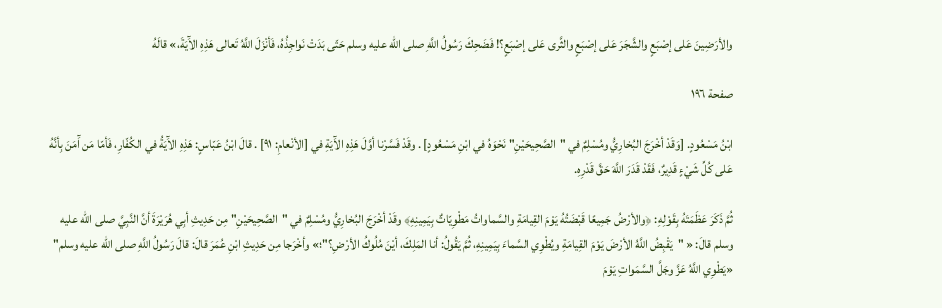والأرَضِينَ عَلى إصْبَعٍ والشَّجَرَ عَلى إصْبَعٍ والثَّرى عَلى إصْبَعٍ؟! فَضَحِكَ رَسُولُ اللَّهِ صلى الله عليه وسلم حَتّى بَدَتْ نَواجِذُهُ، فَأنْزَلَ اللَّهُ تَعالى هَذِهِ الآَيَةَ،» قالَهُ

صفحة ١٩٦

ابْنُ مَسْعُودٍ. [وَقَدْ أخْرَجَ البُخارِيُّ ومُسْلِمٌ في "الصَّحِيحَيْنِ" نَحْوَهُ في ابْنِ مَسْعُودٍ] . وقَدْ فَسَّرْنا أوَّلَ هَذِهِ الآَيَةِ في [الأنْعامِ: ٩١] . قالَ ابْنُ عَبّاسٍ: هَذِهِ الآَيَةُ في الكُفّارِ، فَأمّا مَن آَمَنَ بِأنَّهُ عَلى كُلِّ شَيْءٍ قَدِيرٌ، فَقَدْ قَدَرَ اللَّهَ حَقَّ قَدْرِهِ.

ثُمَّ ذَكَرَ عَظَمَتَهُ بِقَوْلِهِ: ﴿والأرْضُ جَمِيعًا قَبْضَتُهُ يَوْمَ القِيامَةِ والسَّماواتُ مَطْوِيّاتٌ بِيَمِينِهِ﴾ وقَدْ أخْرَجَ البُخارِيُّ ومُسْلِمٌ في "الصَّحِيحَيْنِ" مِن حَدِيثِ أبِي هُرَيْرَةَ أنَّ النَّبِيَّ صلى الله عليه وسلم قالَ: « "يَقْبِضُ اللَّهُ الأرْضَ يَوْمَ القِيامَةِ ويُطْوِي السَّماءَ بِيَمِينِهِ، ثُمَّ يَقُولُ: أنا المَلِكَ، أيْنَ مُلُوكُ الأرْضِ؟"؛» وأخْرَجا مِن حَدِيثِ ابْنِ عُمَرَ قالَ: قالَ رَسُولُ اللَّهِ صلى الله عليه وسلم" «يَطْوِي اللَّهُ عَزَّ وجَلَّ السَّمَواتِ يَوْمَ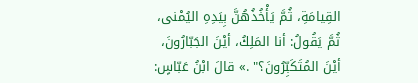القِيامَةِ، ثُمَّ يَأْخُذُهُنَّ بِيَدِهِ اليُمْنى، ثُمَّ يَقُولُ: أنا المَلِكُ، أيْنَ الجَبّارُونَ، أيْنَ المُتَكَبِّرُونَ؟" .» قالَ ابْنُ عَبّاسٍ: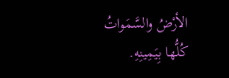الأرْضُ والسَّمَواتُ كُلُّها بِيَمِينِهِ.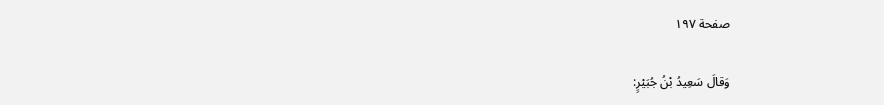صفحة ١٩٧

وَقالَ سَعِيدُ بْنُ جُبَيْرٍ: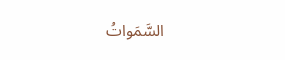السَّمَواتُ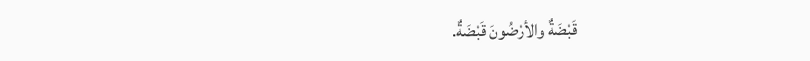قَبْضَةٌ والأرْضُونَ قَبْضَةٌ.